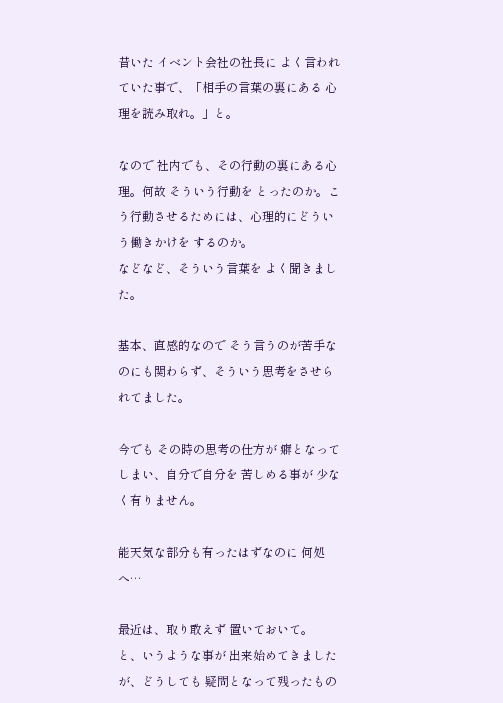昔いた イベント会社の社長に よく言われていた事で、「相手の言葉の裏にある 心理を読み取れ。」と。

なので 社内でも、その行動の裏にある心理。何故 そういう行動を とったのか。こう行動させるためには、心理的にどういう働きかけを するのか。
などなど、そういう言葉を よく聞きました。

基本、直感的なので そう言うのが苦手なのにも関わらず、そういう思考をさせられてました。

今でも その時の思考の仕方が 癖となってしまい、自分で自分を 苦しめる事が 少なく有りません。

能天気な部分も有ったはずなのに 何処へ…

最近は、取り敢えず 置いておいて。
と、いうような事が 出来始めてきましたが、どうしても 疑問となって残ったもの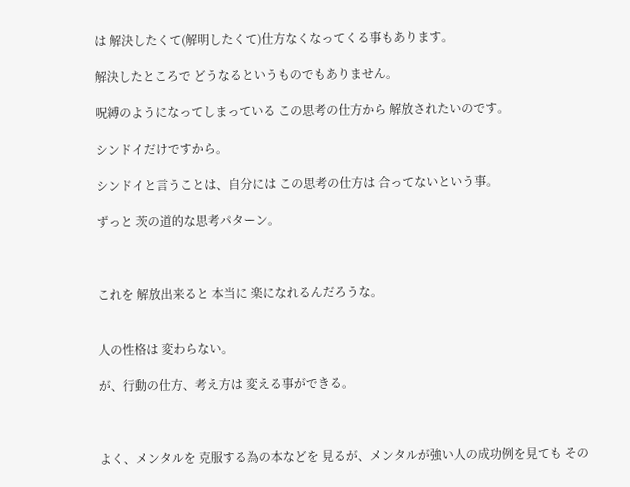は 解決したくて(解明したくて)仕方なくなってくる事もあります。

解決したところで どうなるというものでもありません。

呪縛のようになってしまっている この思考の仕方から 解放されたいのです。

シンドイだけですから。

シンドイと言うことは、自分には この思考の仕方は 合ってないという事。

ずっと 茨の道的な思考パターン。



これを 解放出来ると 本当に 楽になれるんだろうな。


人の性格は 変わらない。

が、行動の仕方、考え方は 変える事ができる。



よく、メンタルを 克服する為の本などを 見るが、メンタルが強い人の成功例を見ても その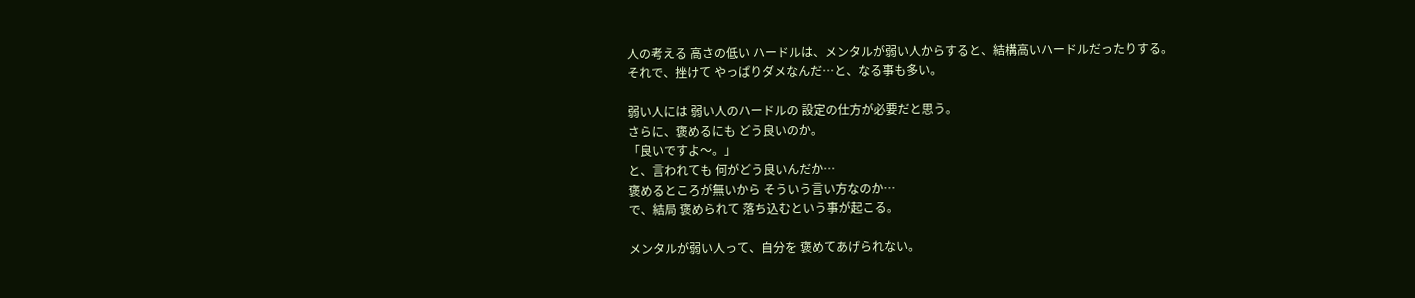人の考える 高さの低い ハードルは、メンタルが弱い人からすると、結構高いハードルだったりする。
それで、挫けて やっぱりダメなんだ…と、なる事も多い。

弱い人には 弱い人のハードルの 設定の仕方が必要だと思う。
さらに、褒めるにも どう良いのか。
「良いですよ〜。」
と、言われても 何がどう良いんだか…
褒めるところが無いから そういう言い方なのか…
で、結局 褒められて 落ち込むという事が起こる。

メンタルが弱い人って、自分を 褒めてあげられない。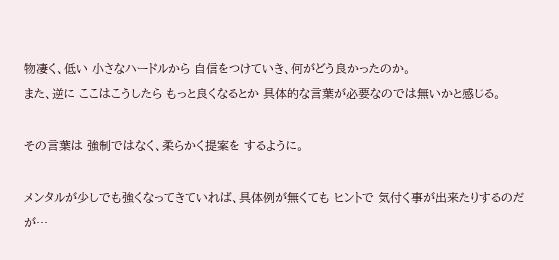物凄く、低い 小さなハードルから 自信をつけていき、何がどう良かったのか。
また、逆に ここはこうしたら もっと良くなるとか 具体的な言葉が必要なのでは無いかと感じる。

その言葉は 強制ではなく、柔らかく提案を するように。

メンタルが少しでも強くなってきていれば、具体例が無くても ヒントで 気付く事が出来たりするのだが…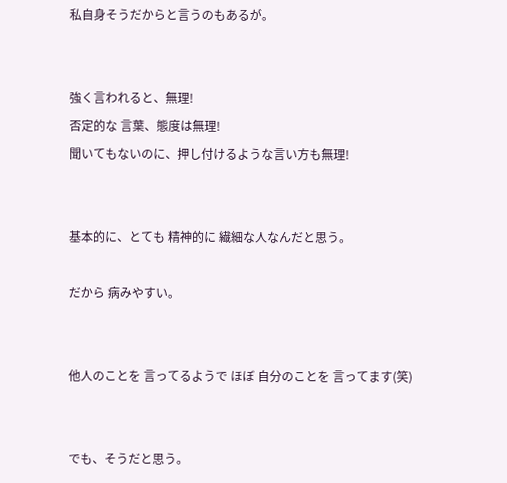私自身そうだからと言うのもあるが。


強く言われると、無理!
否定的な 言葉、態度は無理!
聞いてもないのに、押し付けるような言い方も無理!


基本的に、とても 精神的に 繊細な人なんだと思う。

だから 病みやすい。


他人のことを 言ってるようで ほぼ 自分のことを 言ってます(笑)


でも、そうだと思う。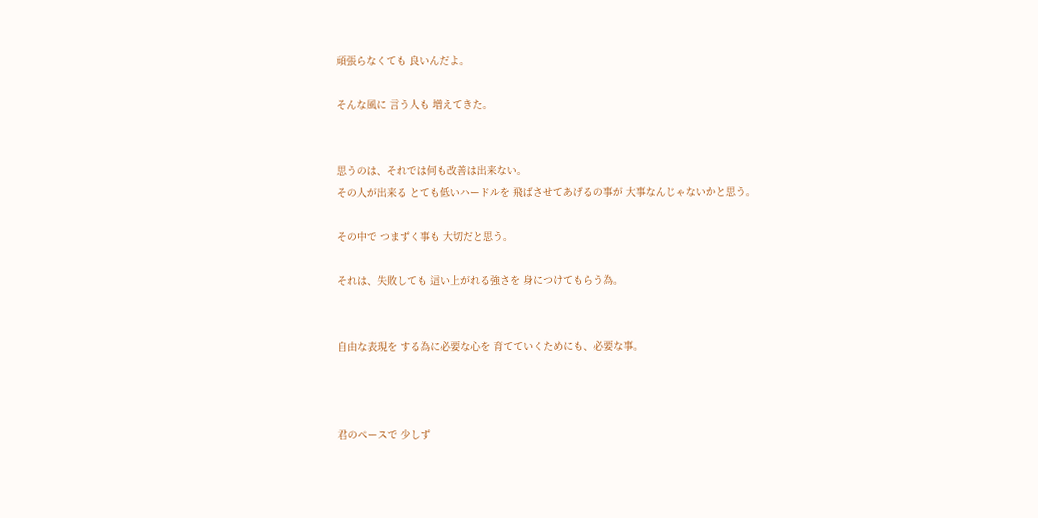頑張らなくても 良いんだよ。

そんな風に 言う人も 増えてきた。


思うのは、それでは何も改善は出来ない。
その人が出来る とても低いハードルを 飛ばさせてあげるの事が 大事なんじゃないかと思う。

その中で つまずく事も 大切だと思う。

それは、失敗しても 這い上がれる強さを 身につけてもらう為。


自由な表現を する為に必要な心を 育てていくためにも、必要な事。



君のペースで 少しず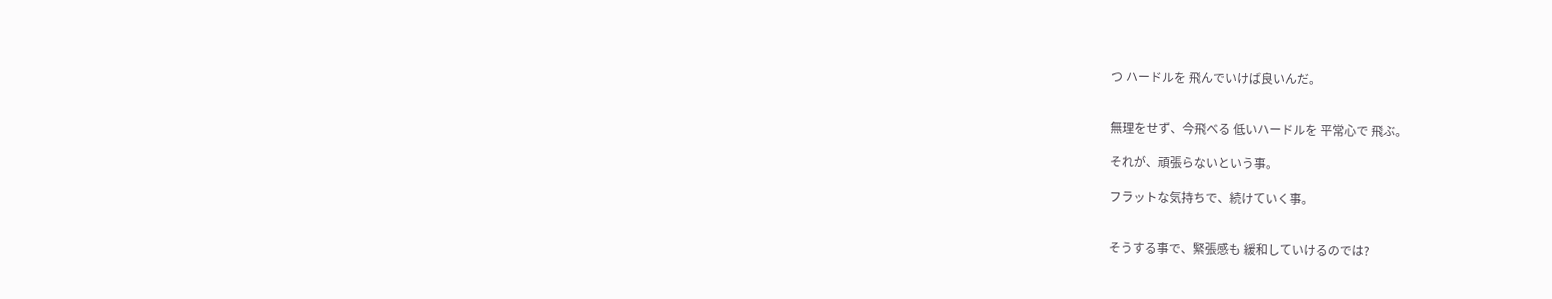つ ハードルを 飛んでいけば良いんだ。


無理をせず、今飛べる 低いハードルを 平常心で 飛ぶ。

それが、頑張らないという事。

フラットな気持ちで、続けていく事。


そうする事で、緊張感も 緩和していけるのでは?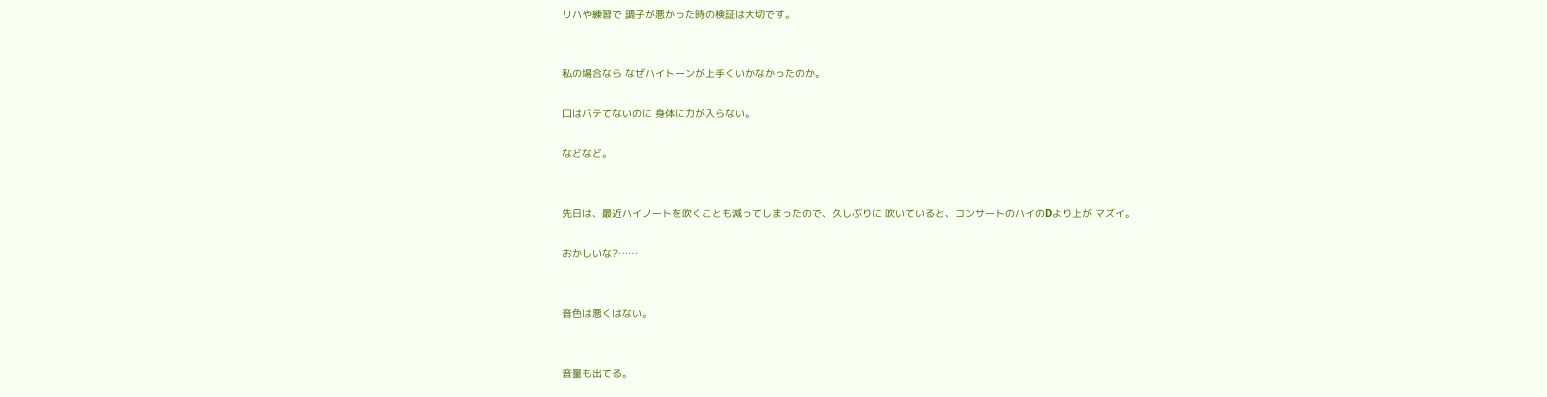リハや練習で 調子が悪かった時の検証は大切です。


私の場合なら なぜハイトーンが上手くいかなかったのか。

口はバテてないのに 身体に力が入らない。

などなど。


先日は、最近ハイノートを吹くことも減ってしまったので、久しぶりに 吹いていると、コンサートのハイのDより上が マズイ。

おかしいな?……


音色は悪くはない。


音量も出てる。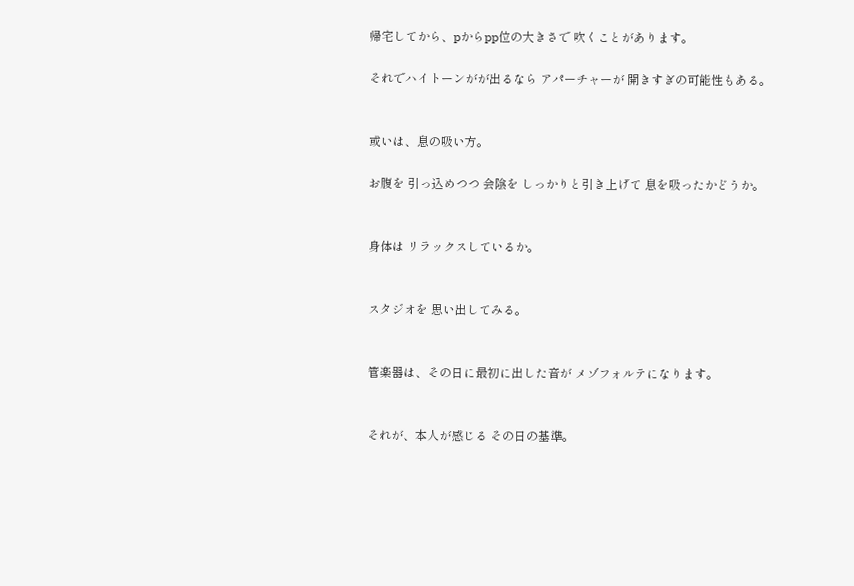帰宅してから、pからpp位の大きさで 吹くことがあります。

それでハイトーンがが出るなら アパーチャーが 開きすぎの可能性もある。


或いは、息の吸い方。

お腹を 引っ込めつつ 会陰を しっかりと引き上げて 息を吸ったかどうか。


身体は リラックスしているか。


スタジオを 思い出してみる。


管楽器は、その日に最初に出した音が メゾフォルテになります。


それが、本人が感じる その日の基準。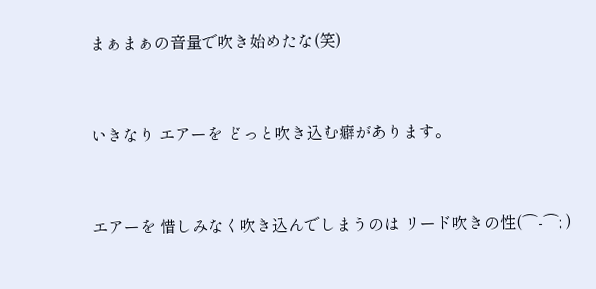まぁまぁの音量で吹き始めたな(笑)


いきなり エアーを どっと吹き込む癖があります。


エアーを 惜しみなく吹き込んでしまうのは リード吹きの性(⌒-⌒; )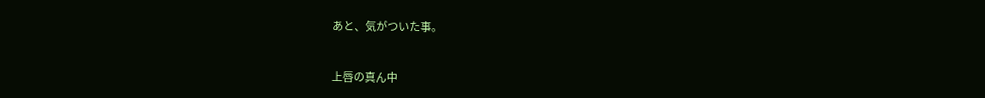あと、気がついた事。


上唇の真ん中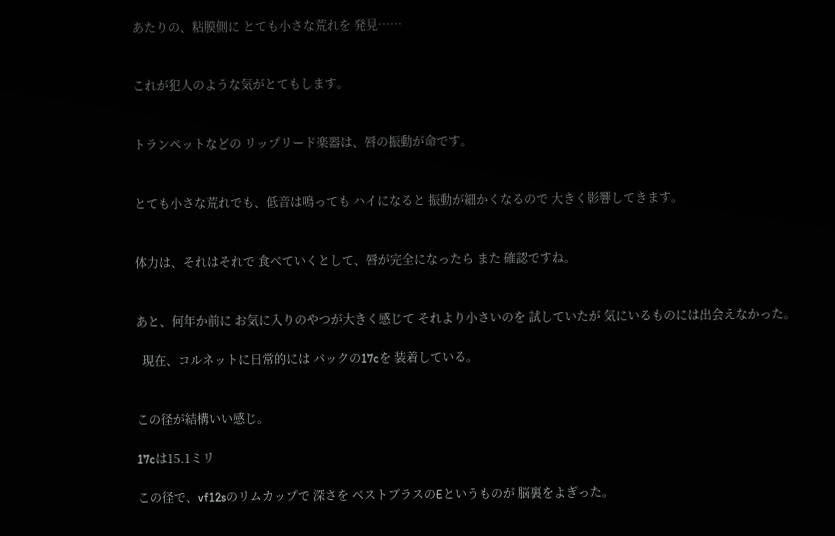あたりの、粘膜側に とても小さな荒れを 発見……


これが犯人のような気がとてもします。


トランペットなどの リップリード楽器は、唇の振動が命です。


とても小さな荒れでも、低音は鳴っても ハイになると 振動が細かくなるので 大きく影響してきます。


体力は、それはそれで 食べていくとして、唇が完全になったら また 確認ですね。


あと、何年か前に お気に入りのやつが大きく感じて それより小さいのを 試していたが 気にいるものには出会えなかった。

  現在、コルネットに日常的には バックの17cを 装着している。


この径が結構いい感じ。

17cは15.1ミリ

この径で、vf12sのリムカップで 深さを ベストブラスのEというものが 脳裏をよぎった。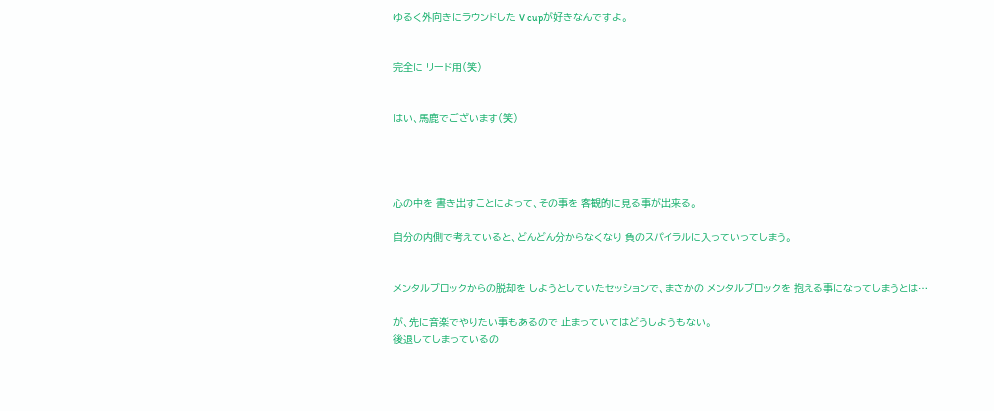ゆるく外向きにラウンドした V cupが好きなんですよ。


完全に リード用(笑)


はい、馬鹿でございます(笑)




心の中を 書き出すことによって、その事を 客観的に見る事が出来る。

自分の内側で考えていると、どんどん分からなくなり 負のスパイラルに入っていってしまう。


メンタルブロックからの脱却を しようとしていたセッションで、まさかの メンタルブロックを 抱える事になってしまうとは…

が、先に音楽でやりたい事もあるので 止まっていてはどうしようもない。
後退してしまっているの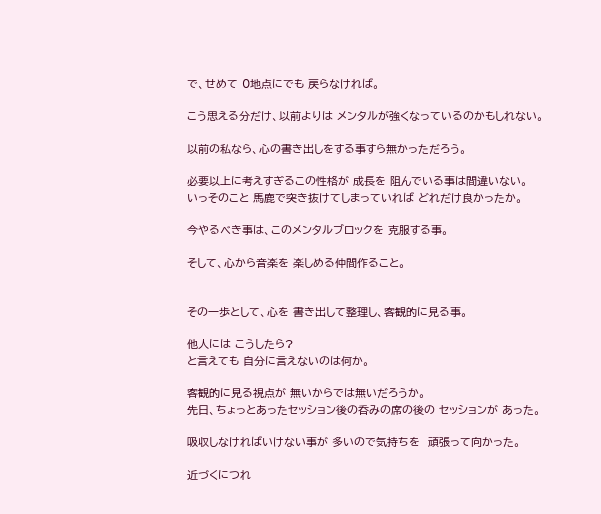で、せめて 0地点にでも 戻らなければ。

こう思える分だけ、以前よりは メンタルが強くなっているのかもしれない。

以前の私なら、心の書き出しをする事すら無かっただろう。

必要以上に考えすぎるこの性格が 成長を 阻んでいる事は間違いない。
いっそのこと 馬鹿で突き抜けてしまっていれば どれだけ良かったか。

今やるべき事は、このメンタルブロックを 克服する事。

そして、心から音楽を 楽しめる仲間作ること。


その一歩として、心を 書き出して整理し、客観的に見る事。

他人には こうしたら?
と言えても 自分に言えないのは何か。

客観的に見る視点が 無いからでは無いだろうか。
先日、ちょっとあったセッション後の呑みの席の後の セッションが あった。

吸収しなければいけない事が 多いので気持ちを  頑張って向かった。

近づくにつれ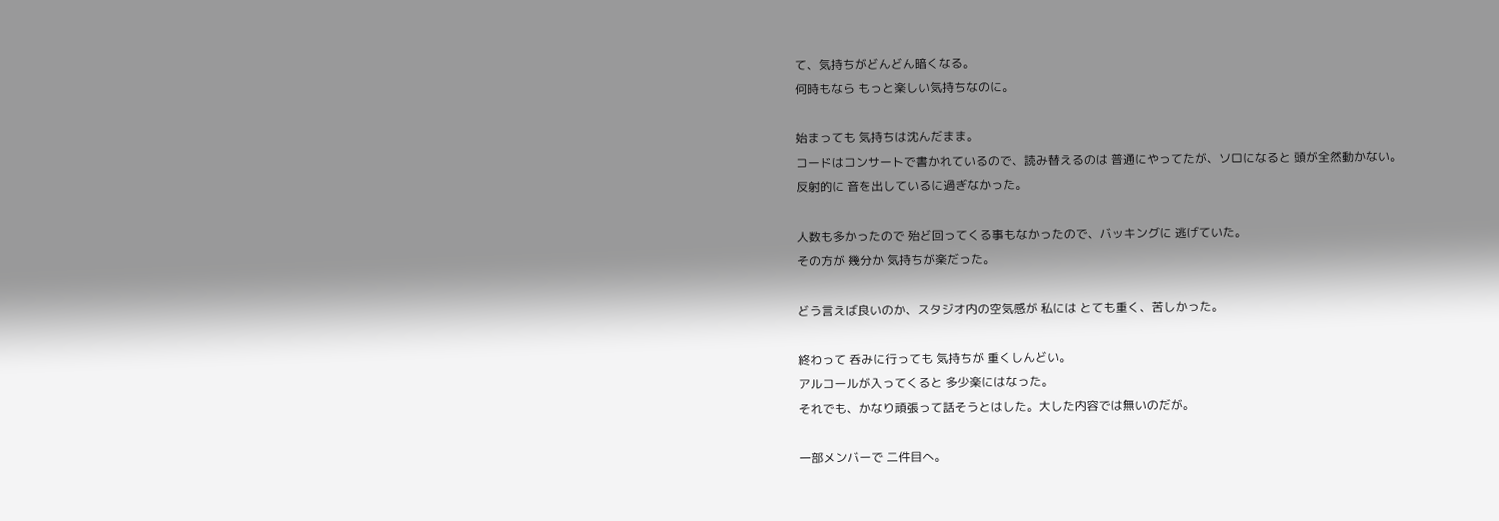て、気持ちがどんどん暗くなる。
何時もなら もっと楽しい気持ちなのに。

始まっても 気持ちは沈んだまま。
コードはコンサートで書かれているので、読み替えるのは 普通にやってたが、ソロになると 頭が全然動かない。
反射的に 音を出しているに過ぎなかった。

人数も多かったので 殆ど回ってくる事もなかったので、バッキングに 逃げていた。
その方が 幾分か 気持ちが楽だった。

どう言えば良いのか、スタジオ内の空気感が 私には とても重く、苦しかった。

終わって 呑みに行っても 気持ちが 重くしんどい。
アルコールが入ってくると 多少楽にはなった。
それでも、かなり頑張って話そうとはした。大した内容では無いのだが。

一部メンバーで 二件目へ。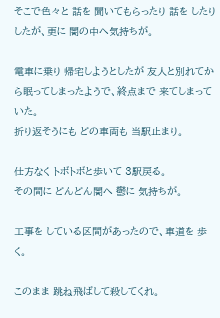そこで色々と 話を 聞いてもらったり 話を したりしたが、更に 闇の中へ気持ちが。

電車に乗り 帰宅しようとしたが 友人と別れてから眠ってしまったようで、終点まで 来てしまっていた。
折り返そうにも どの車両も 当駅止まり。

仕方なく トボトボと歩いて 3駅戻る。
その間に どんどん闇へ 鬱に 気持ちが。

工事を している区間があったので、車道を 歩く。

このまま 跳ね飛ばして殺してくれ。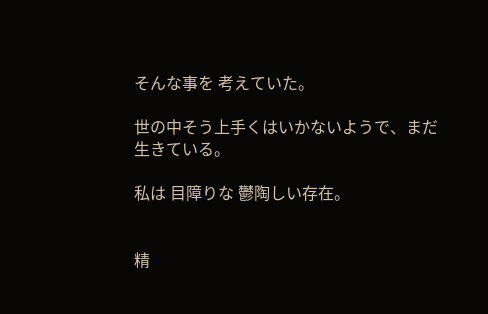そんな事を 考えていた。

世の中そう上手くはいかないようで、まだ生きている。

私は 目障りな 鬱陶しい存在。


精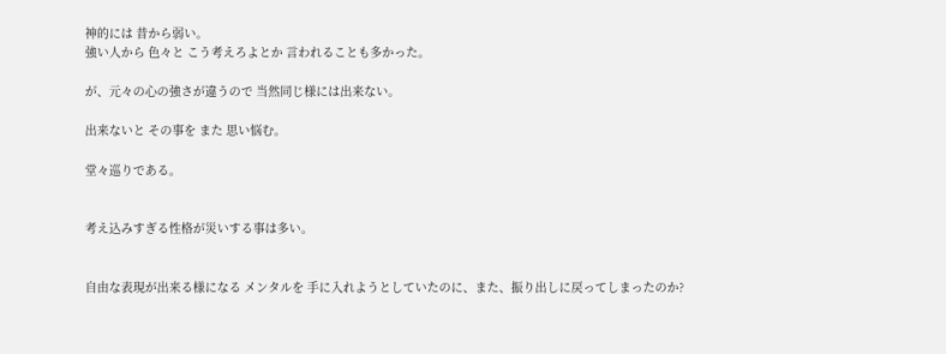神的には 昔から弱い。
強い人から 色々と こう考えろよとか 言われることも多かった。

が、元々の心の強さが違うので 当然同じ様には出来ない。

出来ないと その事を また 思い悩む。

堂々巡りである。


考え込みすぎる性格が災いする事は多い。


自由な表現が出来る様になる メンタルを 手に入れようとしていたのに、また、振り出しに戻ってしまったのか?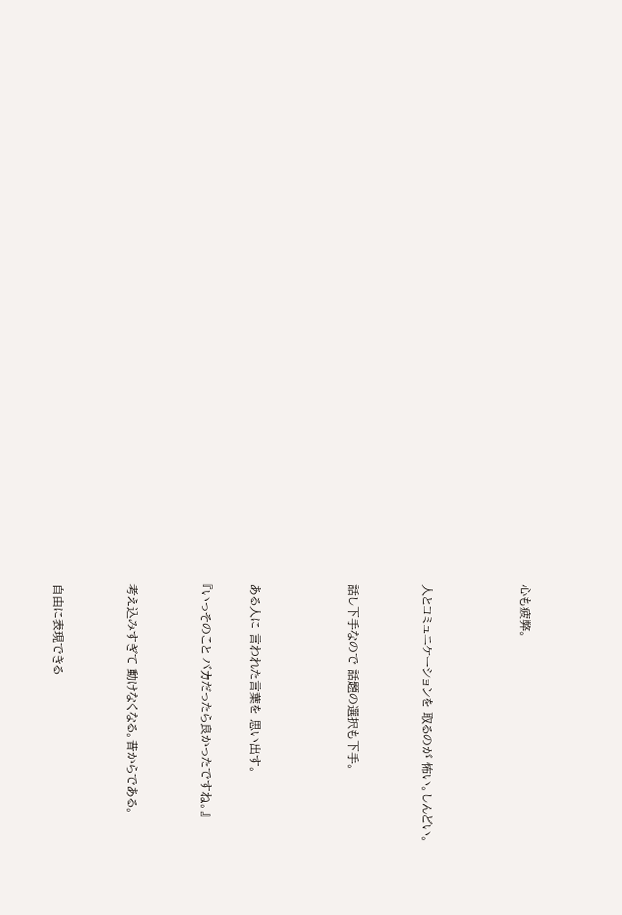心も疲弊。



人とコミュニケーションを 取るのが 怖い。しんどい。


話し下手なので 話題の選択も下手。



ある人に 言われた言葉を 思い出す。

『いっそのこと バカだったら良かったですね。』


考え込みすぎて 動けなくなる。昔からである。


自由に表現できる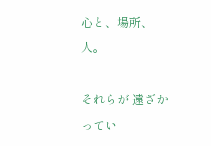心と、場所、人。

それらが 遠ざかってい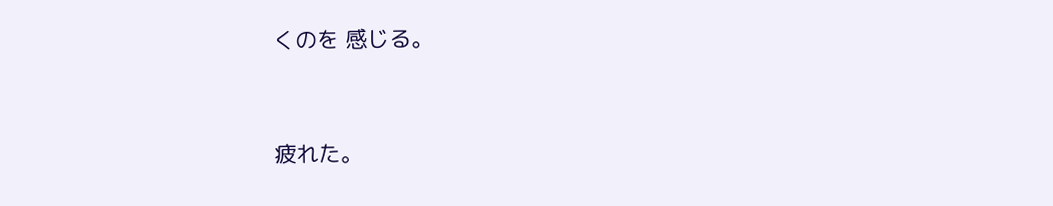くのを 感じる。



疲れた。